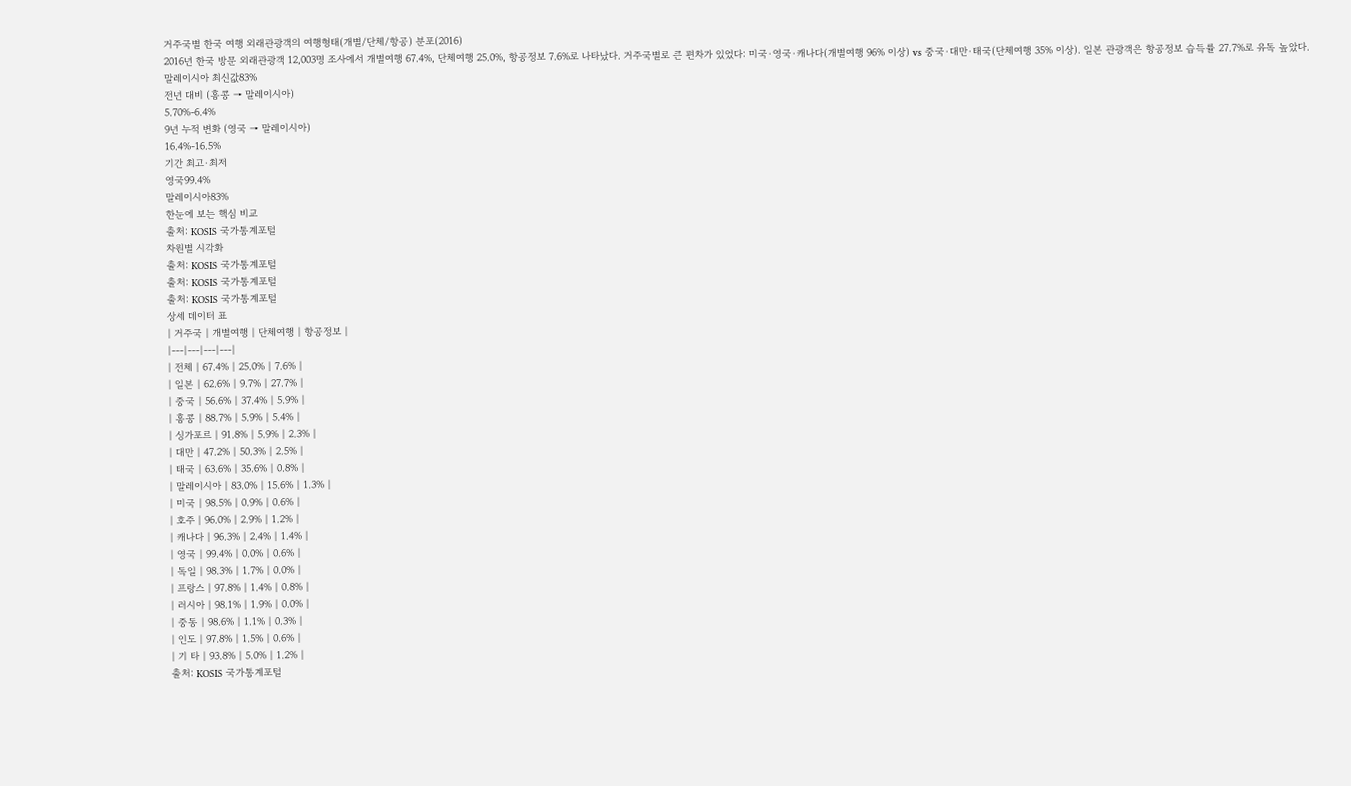거주국별 한국 여행 외래관광객의 여행형태(개별/단체/항공) 분포(2016)
2016년 한국 방문 외래관광객 12,003명 조사에서 개별여행 67.4%, 단체여행 25.0%, 항공정보 7.6%로 나타났다. 거주국별로 큰 편차가 있었다: 미국·영국·캐나다(개별여행 96% 이상) vs 중국·대만·태국(단체여행 35% 이상). 일본 관광객은 항공정보 습득률 27.7%로 유독 높았다.
말레이시아 최신값83%
전년 대비 (홍콩 → 말레이시아)
5.70%-6.4%
9년 누적 변화 (영국 → 말레이시아)
16.4%-16.5%
기간 최고·최저
영국99.4%
말레이시아83%
한눈에 보는 핵심 비교
출처: KOSIS 국가통계포털
차원별 시각화
출처: KOSIS 국가통계포털
출처: KOSIS 국가통계포털
출처: KOSIS 국가통계포털
상세 데이터 표
| 거주국 | 개별여행 | 단체여행 | 항공정보 |
|---|---|---|---|
| 전체 | 67.4% | 25.0% | 7.6% |
| 일본 | 62.6% | 9.7% | 27.7% |
| 중국 | 56.6% | 37.4% | 5.9% |
| 홍콩 | 88.7% | 5.9% | 5.4% |
| 싱가포르 | 91.8% | 5.9% | 2.3% |
| 대만 | 47.2% | 50.3% | 2.5% |
| 태국 | 63.6% | 35.6% | 0.8% |
| 말레이시아 | 83.0% | 15.6% | 1.3% |
| 미국 | 98.5% | 0.9% | 0.6% |
| 호주 | 96.0% | 2.9% | 1.2% |
| 캐나다 | 96.3% | 2.4% | 1.4% |
| 영국 | 99.4% | 0.0% | 0.6% |
| 독일 | 98.3% | 1.7% | 0.0% |
| 프랑스 | 97.8% | 1.4% | 0.8% |
| 러시아 | 98.1% | 1.9% | 0.0% |
| 중동 | 98.6% | 1.1% | 0.3% |
| 인도 | 97.8% | 1.5% | 0.6% |
| 기 타 | 93.8% | 5.0% | 1.2% |
출처: KOSIS 국가통계포털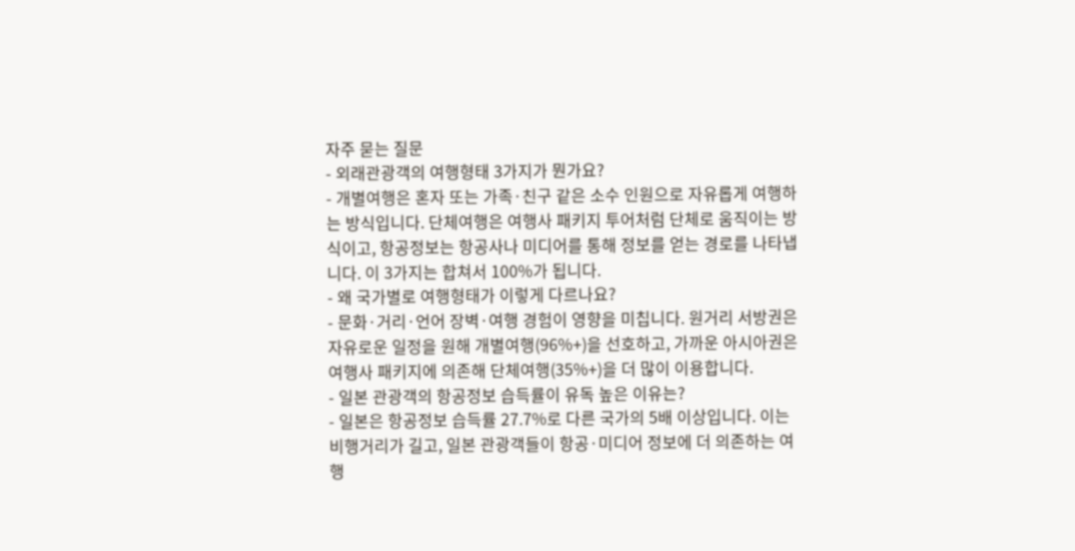자주 묻는 질문
- 외래관광객의 여행형태 3가지가 뭔가요?
- 개별여행은 혼자 또는 가족·친구 같은 소수 인원으로 자유롭게 여행하는 방식입니다. 단체여행은 여행사 패키지 투어처럼 단체로 움직이는 방식이고, 항공정보는 항공사나 미디어를 통해 정보를 얻는 경로를 나타냅니다. 이 3가지는 합쳐서 100%가 됩니다.
- 왜 국가별로 여행형태가 이렇게 다르나요?
- 문화·거리·언어 장벽·여행 경험이 영향을 미칩니다. 원거리 서방권은 자유로운 일정을 원해 개별여행(96%+)을 선호하고, 가까운 아시아권은 여행사 패키지에 의존해 단체여행(35%+)을 더 많이 이용합니다.
- 일본 관광객의 항공정보 습득률이 유독 높은 이유는?
- 일본은 항공정보 습득률 27.7%로 다른 국가의 5배 이상입니다. 이는 비행거리가 길고, 일본 관광객들이 항공·미디어 정보에 더 의존하는 여행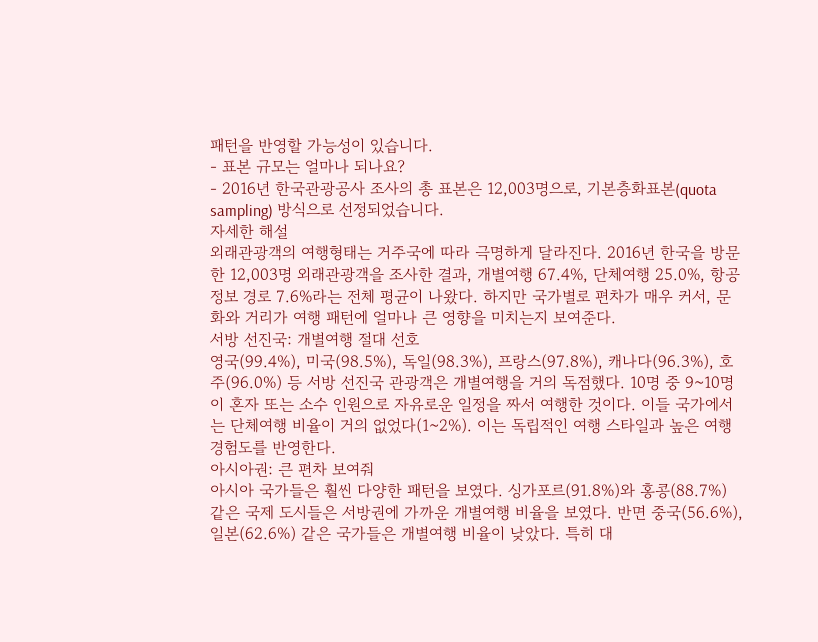패턴을 반영할 가능성이 있습니다.
- 표본 규모는 얼마나 되나요?
- 2016년 한국관광공사 조사의 총 표본은 12,003명으로, 기본층화표본(quota sampling) 방식으로 선정되었습니다.
자세한 해설
외래관광객의 여행형태는 거주국에 따라 극명하게 달라진다. 2016년 한국을 방문한 12,003명 외래관광객을 조사한 결과, 개별여행 67.4%, 단체여행 25.0%, 항공정보 경로 7.6%라는 전체 평균이 나왔다. 하지만 국가별로 편차가 매우 커서, 문화와 거리가 여행 패턴에 얼마나 큰 영향을 미치는지 보여준다.
서방 선진국: 개별여행 절대 선호
영국(99.4%), 미국(98.5%), 독일(98.3%), 프랑스(97.8%), 캐나다(96.3%), 호주(96.0%) 등 서방 선진국 관광객은 개별여행을 거의 독점했다. 10명 중 9~10명이 혼자 또는 소수 인원으로 자유로운 일정을 짜서 여행한 것이다. 이들 국가에서는 단체여행 비율이 거의 없었다(1~2%). 이는 독립적인 여행 스타일과 높은 여행 경험도를 반영한다.
아시아권: 큰 편차 보여줘
아시아 국가들은 훨씬 다양한 패턴을 보였다. 싱가포르(91.8%)와 홍콩(88.7%) 같은 국제 도시들은 서방권에 가까운 개별여행 비율을 보였다. 반면 중국(56.6%), 일본(62.6%) 같은 국가들은 개별여행 비율이 낮았다. 특히 대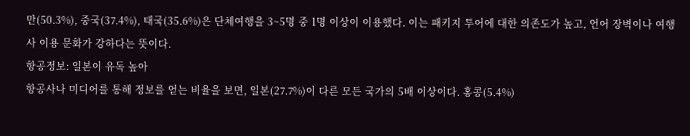만(50.3%), 중국(37.4%), 태국(35.6%)은 단체여행을 3~5명 중 1명 이상이 이용했다. 이는 패키지 투어에 대한 의존도가 높고, 언어 장벽이나 여행사 이용 문화가 강하다는 뜻이다.
항공정보: 일본이 유독 높아
항공사나 미디어를 통해 정보를 얻는 비율을 보면, 일본(27.7%)이 다른 모든 국가의 5배 이상이다. 홍콩(5.4%)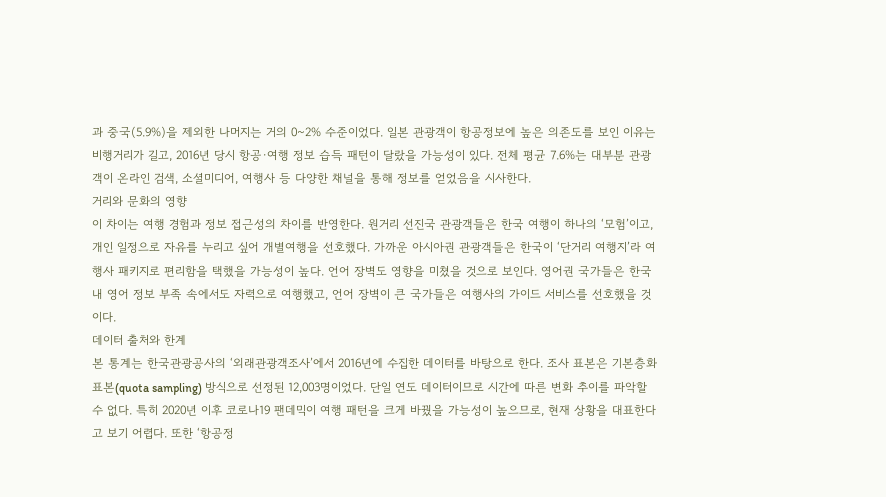과 중국(5.9%)을 제외한 나머지는 거의 0~2% 수준이었다. 일본 관광객이 항공정보에 높은 의존도를 보인 이유는 비행거리가 길고, 2016년 당시 항공·여행 정보 습득 패턴이 달랐을 가능성이 있다. 전체 평균 7.6%는 대부분 관광객이 온라인 검색, 소셜미디어, 여행사 등 다양한 채널을 통해 정보를 얻었음을 시사한다.
거리와 문화의 영향
이 차이는 여행 경험과 정보 접근성의 차이를 반영한다. 원거리 선진국 관광객들은 한국 여행이 하나의 ‘모험’이고, 개인 일정으로 자유를 누리고 싶어 개별여행을 선호했다. 가까운 아시아권 관광객들은 한국이 ‘단거리 여행지’라 여행사 패키지로 편리함을 택했을 가능성이 높다. 언어 장벽도 영향을 미쳤을 것으로 보인다. 영어권 국가들은 한국 내 영어 정보 부족 속에서도 자력으로 여행했고, 언어 장벽이 큰 국가들은 여행사의 가이드 서비스를 선호했을 것이다.
데이터 출처와 한계
본 통계는 한국관광공사의 ‘외래관광객조사’에서 2016년에 수집한 데이터를 바탕으로 한다. 조사 표본은 기본층화표본(quota sampling) 방식으로 선정된 12,003명이었다. 단일 연도 데이터이므로 시간에 따른 변화 추이를 파악할 수 없다. 특히 2020년 이후 코로나19 팬데믹이 여행 패턴을 크게 바꿨을 가능성이 높으므로, 현재 상황을 대표한다고 보기 어렵다. 또한 ‘항공정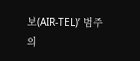보(AIR-TEL)’ 범주의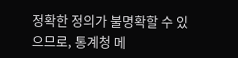정확한 정의가 불명확할 수 있으므로, 통계청 메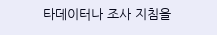타데이터나 조사 지침을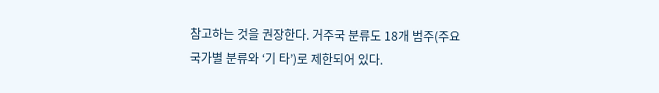참고하는 것을 권장한다. 거주국 분류도 18개 범주(주요 국가별 분류와 ‘기 타’)로 제한되어 있다.